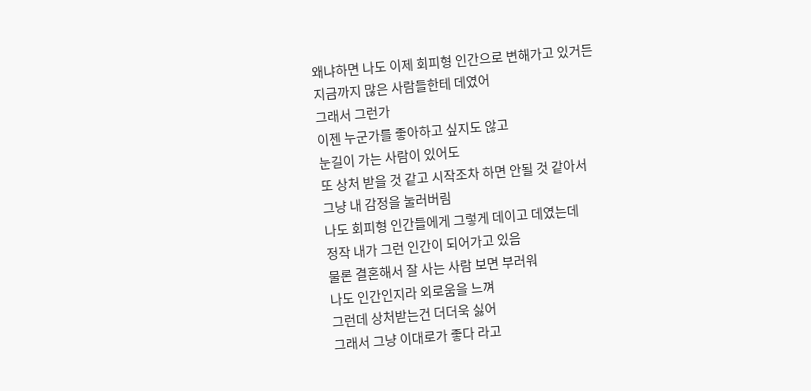왜냐하면 나도 이제 회피형 인간으로 변해가고 있거든
지금까지 많은 사람들한테 데였어
그래서 그런가
이젠 누군가를 좋아하고 싶지도 않고
눈길이 가는 사람이 있어도
또 상처 받을 것 같고 시작조차 하면 안될 것 같아서
그냥 내 감정을 눌러버림
나도 회피형 인간들에게 그렇게 데이고 데였는데
정작 내가 그런 인간이 되어가고 있음
물론 결혼해서 잘 사는 사람 보면 부러워
나도 인간인지라 외로움을 느껴
그런데 상처받는건 더더욱 싫어
그래서 그냥 이대로가 좋다 라고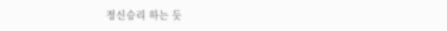정신승리 하는 듯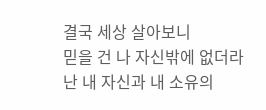결국 세상 살아보니
믿을 건 나 자신밖에 없더라
난 내 자신과 내 소유의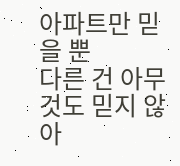아파트만 믿을 뿐
다른 건 아무것도 믿지 않아